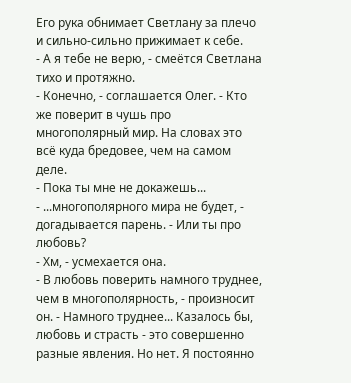Его рука обнимает Светлану за плечо и сильно-сильно прижимает к себе.
- А я тебе не верю, - смеётся Светлана тихо и протяжно.
- Конечно, - соглашается Олег. - Кто же поверит в чушь про многополярный мир. На словах это всё куда бредовее, чем на самом деле.
- Пока ты мне не докажешь...
- ...многополярного мира не будет, - догадывается парень. - Или ты про любовь?
- Хм, - усмехается она.
- В любовь поверить намного труднее, чем в многополярность, - произносит он. - Намного труднее... Казалось бы, любовь и страсть - это совершенно разные явления. Но нет. Я постоянно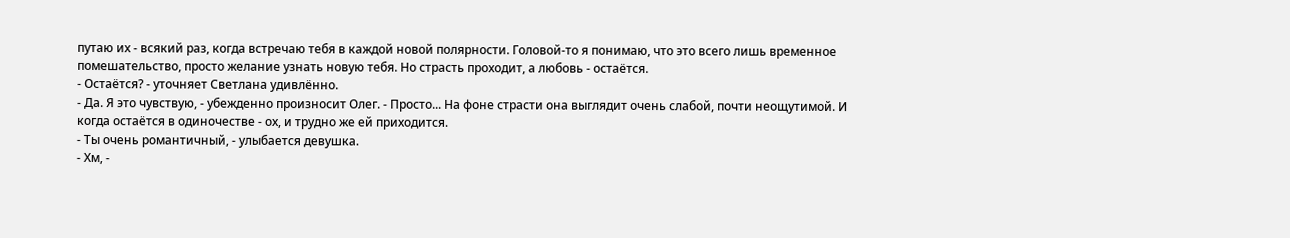путаю их - всякий раз, когда встречаю тебя в каждой новой полярности. Головой-то я понимаю, что это всего лишь временное помешательство, просто желание узнать новую тебя. Но страсть проходит, а любовь - остаётся.
- Остаётся? - уточняет Светлана удивлённо.
- Да. Я это чувствую, - убежденно произносит Олег. - Просто... На фоне страсти она выглядит очень слабой, почти неощутимой. И когда остаётся в одиночестве - ох, и трудно же ей приходится.
- Ты очень романтичный, - улыбается девушка.
- Хм, -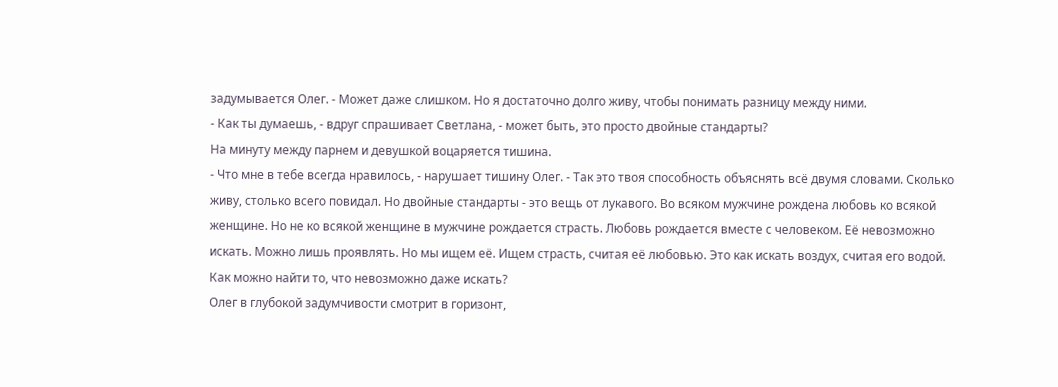задумывается Олег. - Может даже слишком. Но я достаточно долго живу, чтобы понимать разницу между ними.
- Как ты думаешь, - вдруг спрашивает Светлана, - может быть, это просто двойные стандарты?
На минуту между парнем и девушкой воцаряется тишина.
- Что мне в тебе всегда нравилось, - нарушает тишину Олег. - Так это твоя способность объяснять всё двумя словами. Сколько живу, столько всего повидал. Но двойные стандарты - это вещь от лукавого. Во всяком мужчине рождена любовь ко всякой женщине. Но не ко всякой женщине в мужчине рождается страсть. Любовь рождается вместе с человеком. Её невозможно искать. Можно лишь проявлять. Но мы ищем её. Ищем страсть, считая её любовью. Это как искать воздух, считая его водой. Как можно найти то, что невозможно даже искать?
Олег в глубокой задумчивости смотрит в горизонт,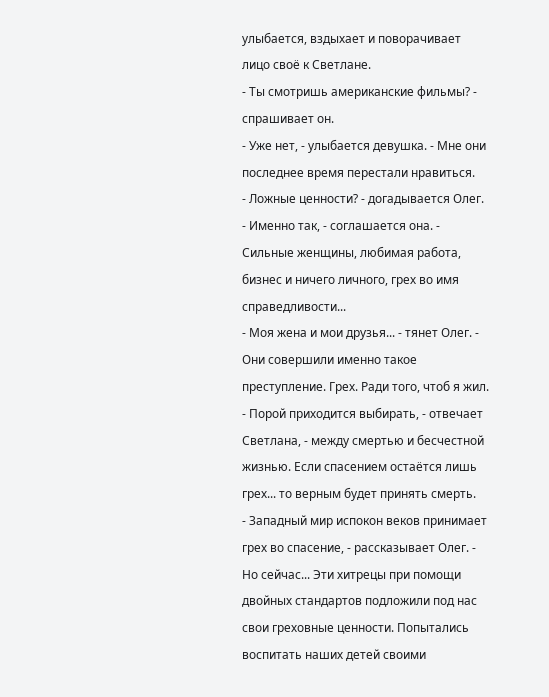улыбается, вздыхает и поворачивает лицо своё к Светлане.
- Ты смотришь американские фильмы? - спрашивает он.
- Уже нет, - улыбается девушка. - Мне они последнее время перестали нравиться.
- Ложные ценности? - догадывается Олег.
- Именно так, - соглашается она. - Сильные женщины, любимая работа, бизнес и ничего личного, грех во имя справедливости...
- Моя жена и мои друзья... - тянет Олег. - Они совершили именно такое преступление. Грех. Ради того, чтоб я жил.
- Порой приходится выбирать, - отвечает Светлана, - между смертью и бесчестной жизнью. Если спасением остаётся лишь грех... то верным будет принять смерть.
- Западный мир испокон веков принимает грех во спасение, - рассказывает Олег. - Но сейчас... Эти хитрецы при помощи двойных стандартов подложили под нас свои греховные ценности. Попытались воспитать наших детей своими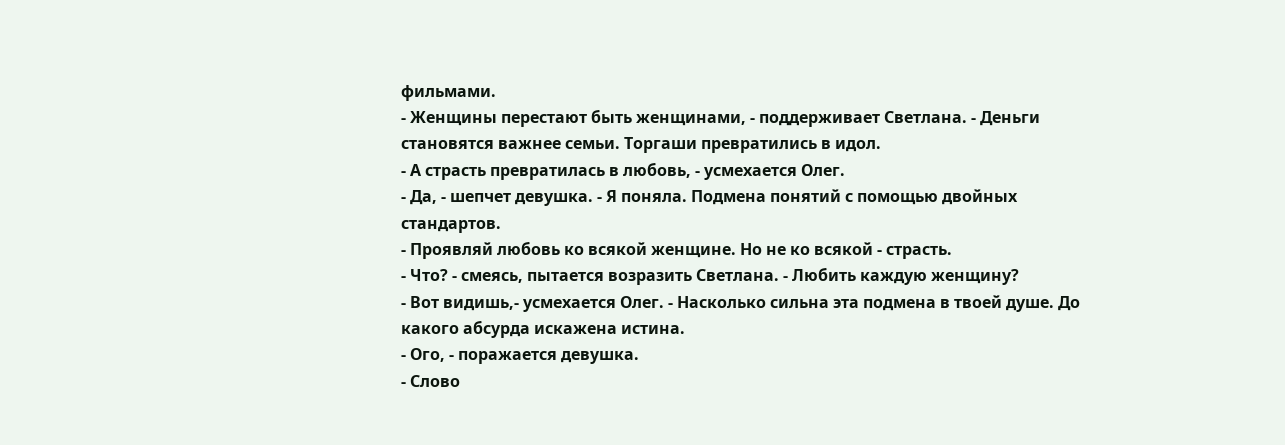фильмами.
- Женщины перестают быть женщинами, - поддерживает Светлана. - Деньги становятся важнее семьи. Торгаши превратились в идол.
- А страсть превратилась в любовь, - усмехается Олег.
- Да, - шепчет девушка. - Я поняла. Подмена понятий с помощью двойных стандартов.
- Проявляй любовь ко всякой женщине. Но не ко всякой - страсть.
- Что? - смеясь, пытается возразить Светлана. - Любить каждую женщину?
- Вот видишь,- усмехается Олег. - Насколько сильна эта подмена в твоей душе. До какого абсурда искажена истина.
- Ого, - поражается девушка.
- Слово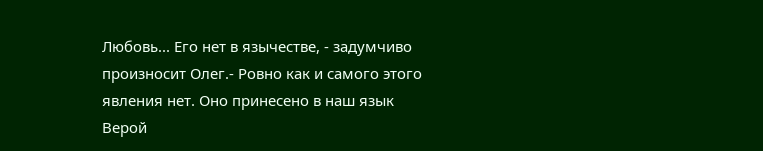Любовь... Его нет в язычестве, - задумчиво произносит Олег.- Ровно как и самого этого явления нет. Оно принесено в наш язык Верой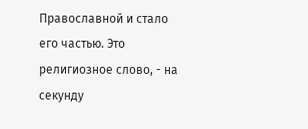Православной и стало его частью. Это религиозное слово, - на секунду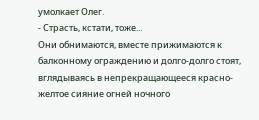умолкает Олег.
- Страсть, кстати, тоже...
Они обнимаются, вместе прижимаются к балконному ограждению и долго-долго стоят, вглядываясь в непрекращающееся красно-желтое сияние огней ночного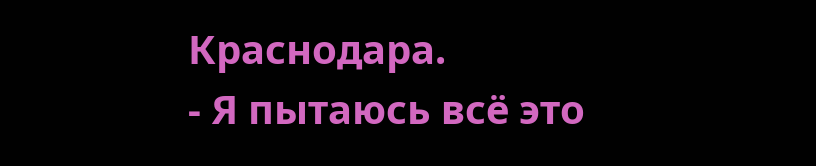Краснодара.
- Я пытаюсь всё это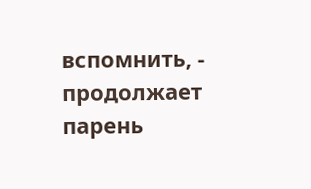вспомнить, - продолжает парень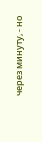через минуту, - но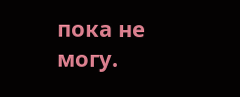пока не могу.